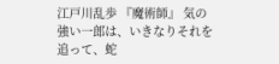江戸川乱歩 『魔術師』 気の強い一郎は、いきなりそれを追って、蛇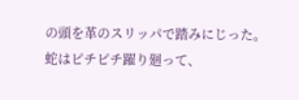の頭を革のスリッパで踏みにじった。 蛇はピチピチ躍り廻って、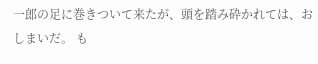一郎の足に巻きついて来たが、頭を踏み砕かれては、おしまいだ。 も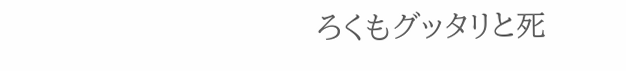ろくもグッタリと死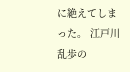に絶えてしまった。 江戸川乱歩の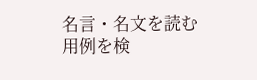名言・名文を読む 用例を検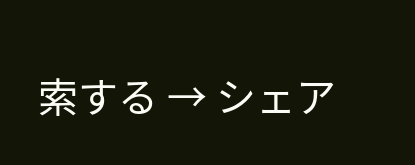索する → シェア